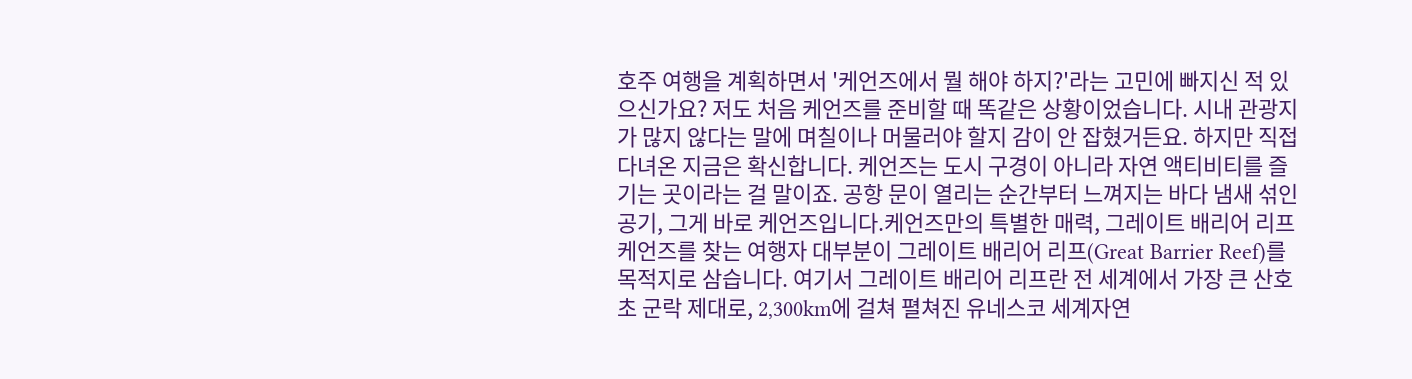호주 여행을 계획하면서 '케언즈에서 뭘 해야 하지?'라는 고민에 빠지신 적 있으신가요? 저도 처음 케언즈를 준비할 때 똑같은 상황이었습니다. 시내 관광지가 많지 않다는 말에 며칠이나 머물러야 할지 감이 안 잡혔거든요. 하지만 직접 다녀온 지금은 확신합니다. 케언즈는 도시 구경이 아니라 자연 액티비티를 즐기는 곳이라는 걸 말이죠. 공항 문이 열리는 순간부터 느껴지는 바다 냄새 섞인 공기, 그게 바로 케언즈입니다.케언즈만의 특별한 매력, 그레이트 배리어 리프케언즈를 찾는 여행자 대부분이 그레이트 배리어 리프(Great Barrier Reef)를 목적지로 삼습니다. 여기서 그레이트 배리어 리프란 전 세계에서 가장 큰 산호초 군락 제대로, 2,300km에 걸쳐 펼쳐진 유네스코 세계자연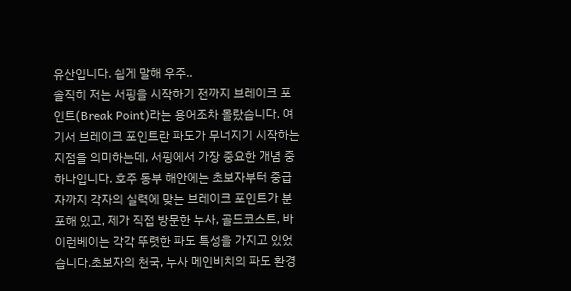유산입니다. 쉽게 말해 우주..
솔직히 저는 서핑을 시작하기 전까지 브레이크 포인트(Break Point)라는 용어조차 몰랐습니다. 여기서 브레이크 포인트란 파도가 무너지기 시작하는 지점을 의미하는데, 서핑에서 가장 중요한 개념 중 하나입니다. 호주 동부 해안에는 초보자부터 중급자까지 각자의 실력에 맞는 브레이크 포인트가 분포해 있고, 제가 직접 방문한 누사, 골드코스트, 바이런베이는 각각 뚜렷한 파도 특성을 가지고 있었습니다.초보자의 천국, 누사 메인비치의 파도 환경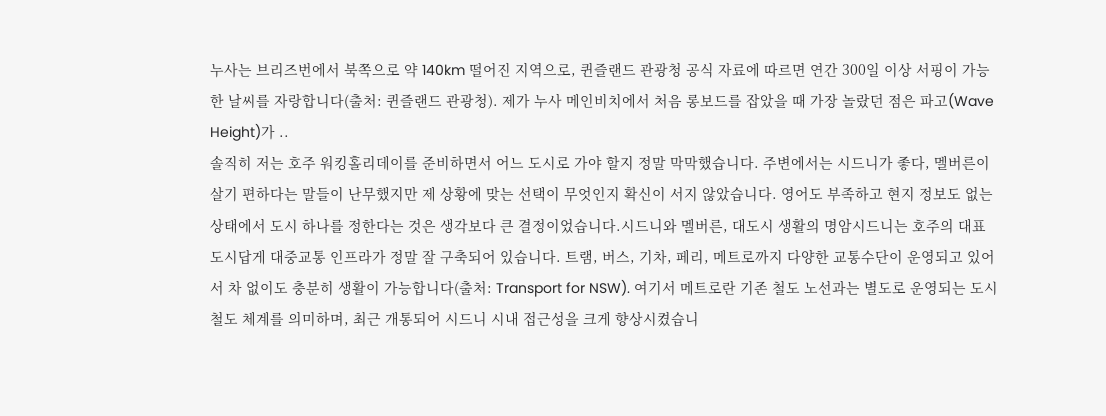누사는 브리즈번에서 북쪽으로 약 140km 떨어진 지역으로, 퀸즐랜드 관광청 공식 자료에 따르면 연간 300일 이상 서핑이 가능한 날씨를 자랑합니다(출처: 퀸즐랜드 관광청). 제가 누사 메인비치에서 처음 롱보드를 잡았을 때 가장 놀랐던 점은 파고(Wave Height)가 ..
솔직히 저는 호주 워킹홀리데이를 준비하면서 어느 도시로 가야 할지 정말 막막했습니다. 주변에서는 시드니가 좋다, 멜버른이 살기 편하다는 말들이 난무했지만 제 상황에 맞는 선택이 무엇인지 확신이 서지 않았습니다. 영어도 부족하고 현지 정보도 없는 상태에서 도시 하나를 정한다는 것은 생각보다 큰 결정이었습니다.시드니와 멜버른, 대도시 생활의 명암시드니는 호주의 대표 도시답게 대중교통 인프라가 정말 잘 구축되어 있습니다. 트램, 버스, 기차, 페리, 메트로까지 다양한 교통수단이 운영되고 있어서 차 없이도 충분히 생활이 가능합니다(출처: Transport for NSW). 여기서 메트로란 기존 철도 노선과는 별도로 운영되는 도시철도 체계를 의미하며, 최근 개통되어 시드니 시내 접근성을 크게 향상시켰습니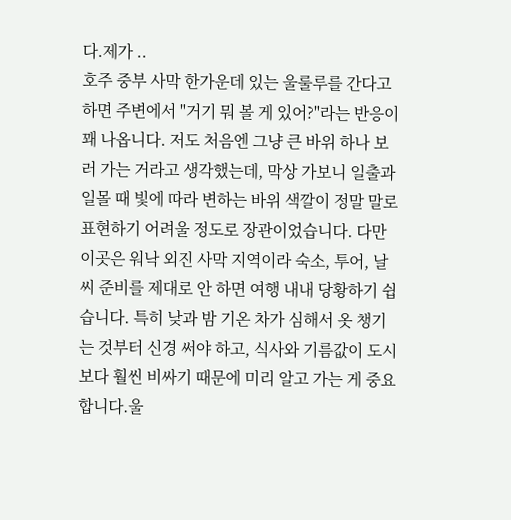다.제가 ..
호주 중부 사막 한가운데 있는 울룰루를 간다고 하면 주변에서 "거기 뭐 볼 게 있어?"라는 반응이 꽤 나옵니다. 저도 처음엔 그냥 큰 바위 하나 보러 가는 거라고 생각했는데, 막상 가보니 일출과 일몰 때 빛에 따라 변하는 바위 색깔이 정말 말로 표현하기 어려울 정도로 장관이었습니다. 다만 이곳은 워낙 외진 사막 지역이라 숙소, 투어, 날씨 준비를 제대로 안 하면 여행 내내 당황하기 쉽습니다. 특히 낮과 밤 기온 차가 심해서 옷 챙기는 것부터 신경 써야 하고, 식사와 기름값이 도시보다 훨씬 비싸기 때문에 미리 알고 가는 게 중요합니다.울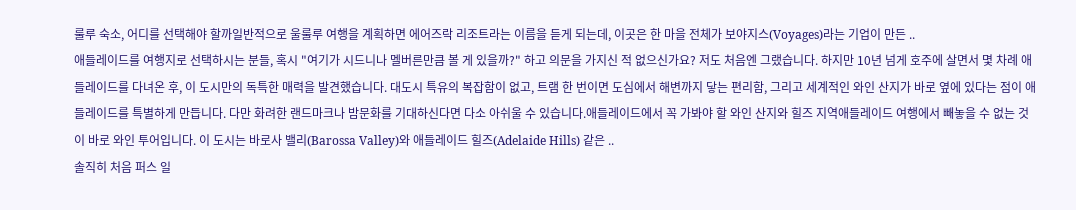룰루 숙소, 어디를 선택해야 할까일반적으로 울룰루 여행을 계획하면 에어즈락 리조트라는 이름을 듣게 되는데, 이곳은 한 마을 전체가 보야지스(Voyages)라는 기업이 만든 ..
애들레이드를 여행지로 선택하시는 분들, 혹시 "여기가 시드니나 멜버른만큼 볼 게 있을까?" 하고 의문을 가지신 적 없으신가요? 저도 처음엔 그랬습니다. 하지만 10년 넘게 호주에 살면서 몇 차례 애들레이드를 다녀온 후, 이 도시만의 독특한 매력을 발견했습니다. 대도시 특유의 복잡함이 없고, 트램 한 번이면 도심에서 해변까지 닿는 편리함, 그리고 세계적인 와인 산지가 바로 옆에 있다는 점이 애들레이드를 특별하게 만듭니다. 다만 화려한 랜드마크나 밤문화를 기대하신다면 다소 아쉬울 수 있습니다.애들레이드에서 꼭 가봐야 할 와인 산지와 힐즈 지역애들레이드 여행에서 빼놓을 수 없는 것이 바로 와인 투어입니다. 이 도시는 바로사 밸리(Barossa Valley)와 애들레이드 힐즈(Adelaide Hills) 같은 ..
솔직히 처음 퍼스 일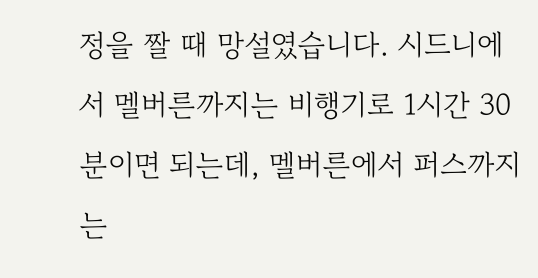정을 짤 때 망설였습니다. 시드니에서 멜버른까지는 비행기로 1시간 30분이면 되는데, 멜버른에서 퍼스까지는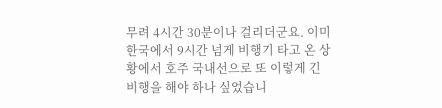무려 4시간 30분이나 걸리더군요. 이미 한국에서 9시간 넘게 비행기 타고 온 상황에서 호주 국내선으로 또 이렇게 긴 비행을 해야 하나 싶었습니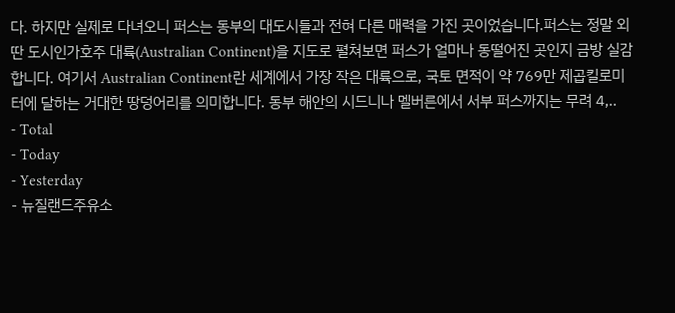다. 하지만 실제로 다녀오니 퍼스는 동부의 대도시들과 전혀 다른 매력을 가진 곳이었습니다.퍼스는 정말 외딴 도시인가호주 대륙(Australian Continent)을 지도로 펼쳐보면 퍼스가 얼마나 동떨어진 곳인지 금방 실감합니다. 여기서 Australian Continent란 세계에서 가장 작은 대륙으로, 국토 면적이 약 769만 제곱킬로미터에 달하는 거대한 땅덩어리를 의미합니다. 동부 해안의 시드니나 멜버른에서 서부 퍼스까지는 무려 4,..
- Total
- Today
- Yesterday
- 뉴질랜드주유소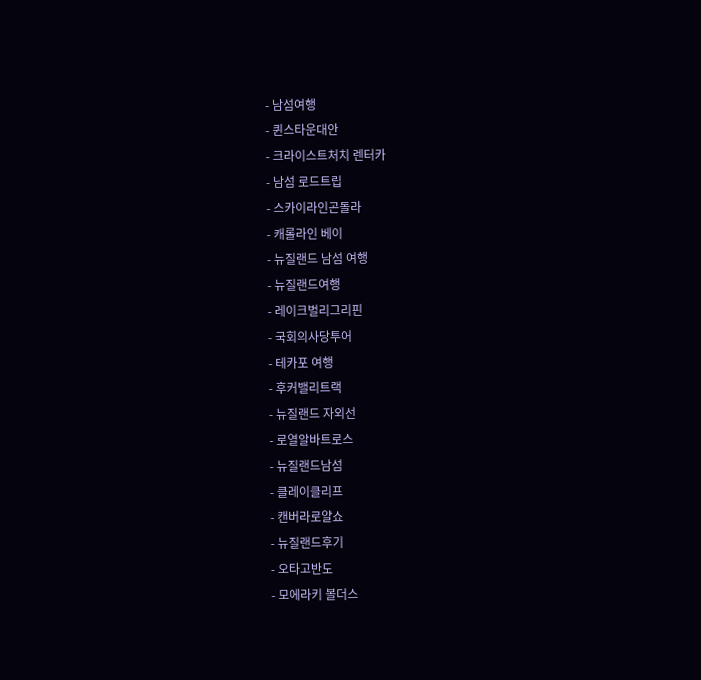- 남섬여행
- 퀸스타운대안
- 크라이스트처치 렌터카
- 남섬 로드트립
- 스카이라인곤돌라
- 캐롤라인 베이
- 뉴질랜드 남섬 여행
- 뉴질랜드여행
- 레이크벌리그리핀
- 국회의사당투어
- 테카포 여행
- 후커밸리트랙
- 뉴질랜드 자외선
- 로열알바트로스
- 뉴질랜드남섬
- 클레이클리프
- 캔버라로얄쇼
- 뉴질랜드후기
- 오타고반도
- 모에라키 볼더스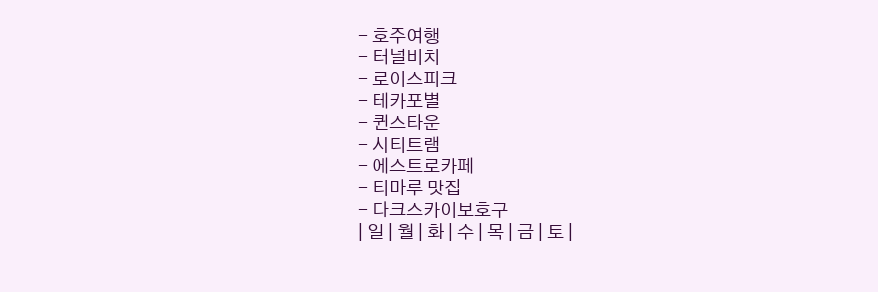- 호주여행
- 터널비치
- 로이스피크
- 테카포별
- 퀸스타운
- 시티트램
- 에스트로카페
- 티마루 맛집
- 다크스카이보호구
| 일 | 월 | 화 | 수 | 목 | 금 | 토 |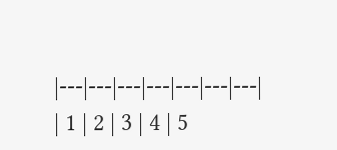|---|---|---|---|---|---|---|
| 1 | 2 | 3 | 4 | 5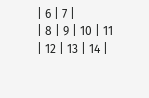| 6 | 7 |
| 8 | 9 | 10 | 11 | 12 | 13 | 14 |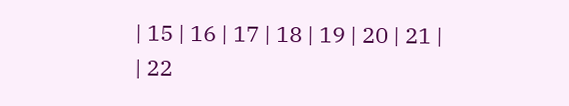| 15 | 16 | 17 | 18 | 19 | 20 | 21 |
| 22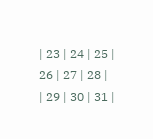| 23 | 24 | 25 | 26 | 27 | 28 |
| 29 | 30 | 31 |